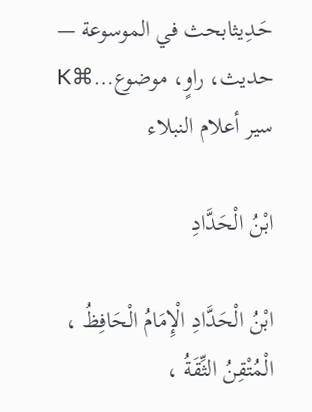حَـدِيثابحث في الموسوعة — حديث، راوٍ، موضوع…⌘K
سير أعلام النبلاء

ابْنُ الْحَدَّادِ

ابْنُ الْحَدَّادِ الْإِمَامُ الْحَافِظُ ، الْمُتْقِنُ الثِّقَةُ ،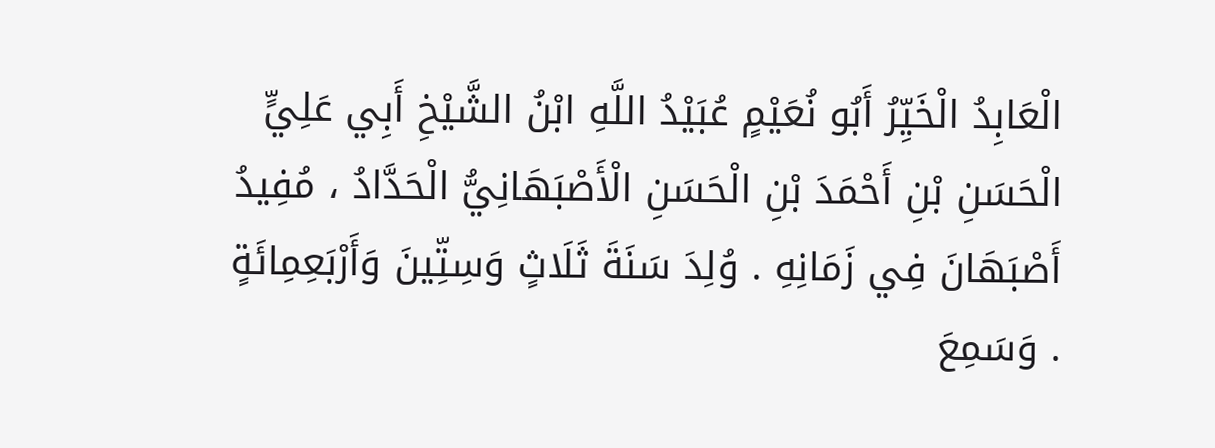الْعَابِدُ الْخَيِّرُ أَبُو نُعَيْمٍ عُبَيْدُ اللَّهِ ابْنُ الشَّيْخِ أَبِي عَلِيٍّ الْحَسَنِ بْنِ أَحْمَدَ بْنِ الْحَسَنِ الْأَصْبَهَانِيُّ الْحَدَّادُ ، مُفِيدُ أَصْبَهَانَ فِي زَمَانِهِ . وُلِدَ سَنَةَ ثَلَاثٍ وَسِتِّينَ وَأَرْبَعِمِائَةٍ . وَسَمِعَ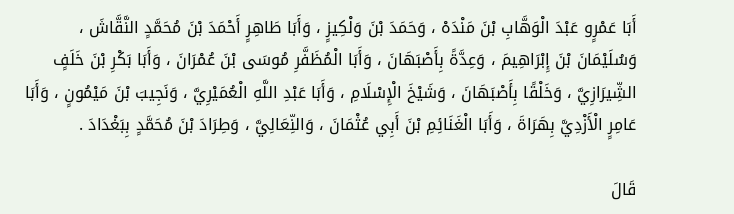أَبَا عَمْرٍو عَبْدَ الْوَهَّابِ بْنَ مَنْدَهْ ، وَحَمَدَ بْنَ وَلْكِيزٍ ، وَأَبَا طَاهِرٍ أَحْمَدَ بْنَ مُحَمَّدٍ النَّقَّاشَ ، وَسُلَيْمَانَ بْنَ إِبْرَاهِيمَ ، وَعِدَّةً بِأَصْبَهَانَ ، وَأَبَا الْمُظَفَّرِ مُوسَى بْنَ عُمْرَانَ ، وَأَبَا بَكْرِ بْنَ خَلَفٍ الشِّيرَازِيَّ ، وَخَلْقًا بِأَصْبَهَانَ ، وَشَيْخَ الْإِسْلَامِ ، وَأَبَا عَبْدِ اللَّهِ الْعُمَيْرِيَّ ، وَنَجِيبَ بْنَ مَيْمُونٍ ، وَأَبَا عَامِرٍ الْأَزْدِيَّ بِهَرَاةَ ، وَأَبَا الْغَنَائِمِ بْنَ أَبِي عُثْمَانَ ، وَالنِّعَالِيَّ ، وَطِرَادَ بْنَ مُحَمَّدٍ بِبَغْدَادَ .

قَالَ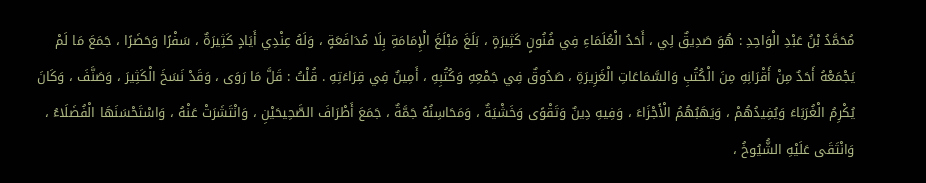مُحَمَّدُ بْنُ عَبْدِ الْوَاحِدِ : هُوَ صَدِيقٌ لِي ، أَحَدُ الْعُلَمَاءِ فِي فُنُونٍ كَثِيرَةٍ ، بَلَغَ مَبْلَغَ الْإِمَامَةِ بِلَا مُدَافَعَةٍ ، وَلَهُ عِنْدِي أَيَادٍ كَثِيرَةٌ ، سَفْرًا وَحَضَرًا ، جَمَعَ مَا لَمْ يَجْمَعْهُ أَحَدٌ مِنْ أَقْرَانِهِ مِنَ الْكُتُبِ وَالسَّمَاعَاتِ الْغَزِيرَةِ ، صَدُوقٌ فِي جَمْعِهِ وَكُتُبِهِ ، أَمِينٌ فِي قِرَاءَتِهِ . قُلْتُ : قَلَّ مَا رَوَى ، وَقَدْ نَسَخَ الْكَثِيرَ ، وَصَنَّفَ ، وَكَانَ يُكْرِمُ الْغُرَبَاءَ وَيُفِيدُهُمْ ، وَيَهَبُهُمُ الْأَجْزَاءَ ، وَفِيهِ دِينٌ وَتَقْوًى وَخَشْيَةٌ ، وَمَحَاسِنُهُ جَمَّةٌ ، جَمَعَ أَطْرَافَ الصَّحِيحَيْنِ ، وَانْتَشَرَتْ عَنْهُ ، وَاسْتَحْسَنَهَا الْفُضَلَاءُ ، وَانْتَقَى عَلَيْهِ الشُّيُوخُ ،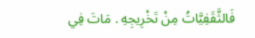فَالثَّقَفِيَّاتُ مِنْ تَخْرِيجِهِ . مَاتَ فِي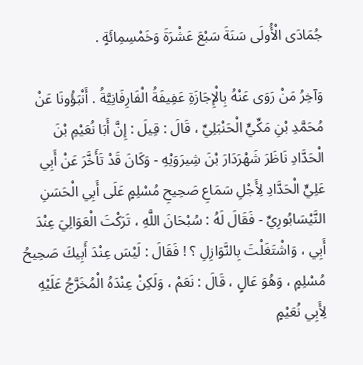جُمَادَى الْأُولَى سَنَةَ سَبْعَ عَشْرَةَ وَخَمْسِمِائَةٍ .

وَآخِرُ مَنْ رَوَى عَنْهُ بِالْإِجَازَةِ عَفِيفَةُ الْفَارِفَانِيَّةُ . أَنْبَؤُونَا عَنْ مُحَمَّدِ بْنِ مَكِّيٍّ الْحَنْبَلِيِّ ، قَالَ : قِيلَ : إِنَّ أَبَا نُعَيْمِ بْنَ الْحَدَّادِ نَاظَرَ شَهْرَدَارَ بْنَ شِيرَوَيْهِ - وَكَانَ قَدْ تَأَخَّرَ عَنْ أَبِي عَلِيٍّ الْحَدَّادِ لِأَجْلِ سَمَاعِ صَحِيحِ مُسْلِمٍ عَلَى أَبِي الْحَسَنِ النَّيْسَابُورِيِّ - فَقَالَ لَهُ : سُبْحَانَ اللَّهِ ، تَرَكْتَ الْعَوَالِيَ عِنْدَ أَبِي ، وَاشْتَغَلْتَ بِالنَّوَازِلِ ؟ ! فَقَالَ : لَيْسَ عِنْدَ أَبِيكَ صَحِيحُ مُسْلِمٍ ، وَهُوَ عَالٍ ، قَالَ : نَعَمْ ، وَلَكِنْ عِنْدَهُ الْمُخَرَّجُ عَلَيْهِ لِأَبِي نُعَيْمٍ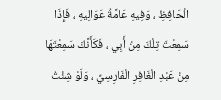الْحَافِظِ ، وَفِيهِ عَامَّةُ عَوَالِيهِ ، فَإِذَا سَمِعْتَ تِلْكَ مِنْ أَبِي ، فَكَأَنَّكَ سَمِعْتَهَا مِنْ عَبْدِ الْغَافِرِ الْفَارِسِيِّ ، وَلَوْ شِئْتُ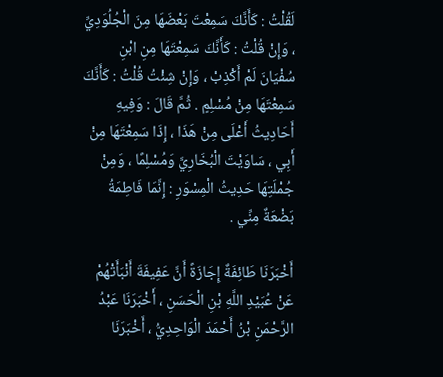لَقُلْتُ : كَأَنَّكَ سَمِعْتَ بَعْضَهَا مِنَ الْجُلُوَدِيِّ ، وَإِنْ قُلْتُ : كَأَنَّكَ سَمِعْتَهَا مِنِ ابْنِ سُفْيَانَ لَمْ أَكْذِبْ ، وَإِنْ شِئْتُ قُلْتُ : كَأَنَّكَ سَمِعْتَهَا مِنْ مُسْلِمٍ . ثُمَّ قَالَ : وَفِيهِ أَحَادِيثُ أَعْلَى مِنْ هَذَا ، إِذَا سَمِعْتَهَا مِنْ أَبِي ، سَاوَيْتَ الْبُخَارِيَّ وَمُسْلِمًا ، وَمِنْ جُمْلَتِهَا حَدِيثُ الْمِسْوَرِ : إِنَّمَا فَاطِمَةُ بَضْعَةٌ مِنِّي .

أَخْبَرَنَا طَائِفَةٌ إِجَازَةً أَنَّ عَفِيفَةَ أَنْبَأَتْهُمْ عَنْ عُبَيْدِ اللَّهِ بْنِ الْحَسَنِ ، أَخْبَرَنَا عَبْدُ الرَّحْمَنِ بْنُ أَحْمَدَ الْوَاحِدِيُّ ، أَخْبَرَنَا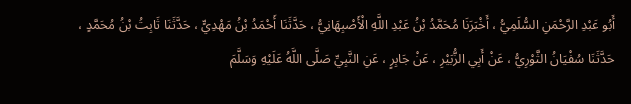أَبُو عَبْدِ الرَّحْمَنِ السُّلَمِيُّ ، أَخْبَرَنَا مُحَمَّدُ بْنُ عَبْدِ اللَّهِ الْأَصْبِهَانِيُّ ، حَدَّثَنَا أَحْمَدُ بْنُ مَهْدِيٍّ ، حَدَّثَنَا ثَابِتُ بْنُ مُحَمَّدٍ ، حَدَّثَنَا سُفْيَانُ الثَّوْرِيُّ ، عَنْ أَبِي الزُّبَيْرِ ، عَنْ جَابِرٍ ، عَنِ النَّبِيِّ صَلَّى اللَّهُ عَلَيْهِ وَسَلَّمَ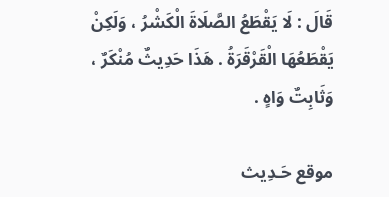قَالَ : لَا يَقْطَعُ الصَّلَاةَ الْكَشْرُ ، وَلَكِنْ يَقْطَعُهَا الْقَرْقَرَةُ . هَذَا حَدِيثٌ مُنْكَرٌ ، وَثَابِتٌ وَاهٍ .

موقع حَـدِيث